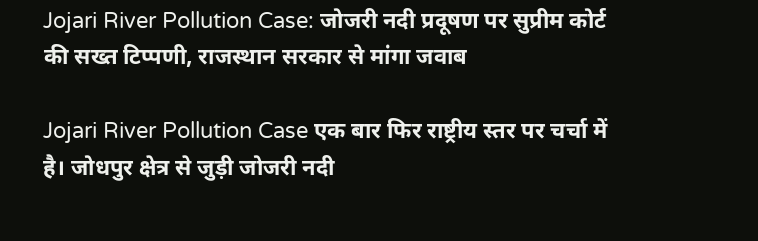Jojari River Pollution Case: जोजरी नदी प्रदूषण पर सुप्रीम कोर्ट की सख्त टिप्पणी, राजस्थान सरकार से मांगा जवाब

Jojari River Pollution Case एक बार फिर राष्ट्रीय स्तर पर चर्चा में है। जोधपुर क्षेत्र से जुड़ी जोजरी नदी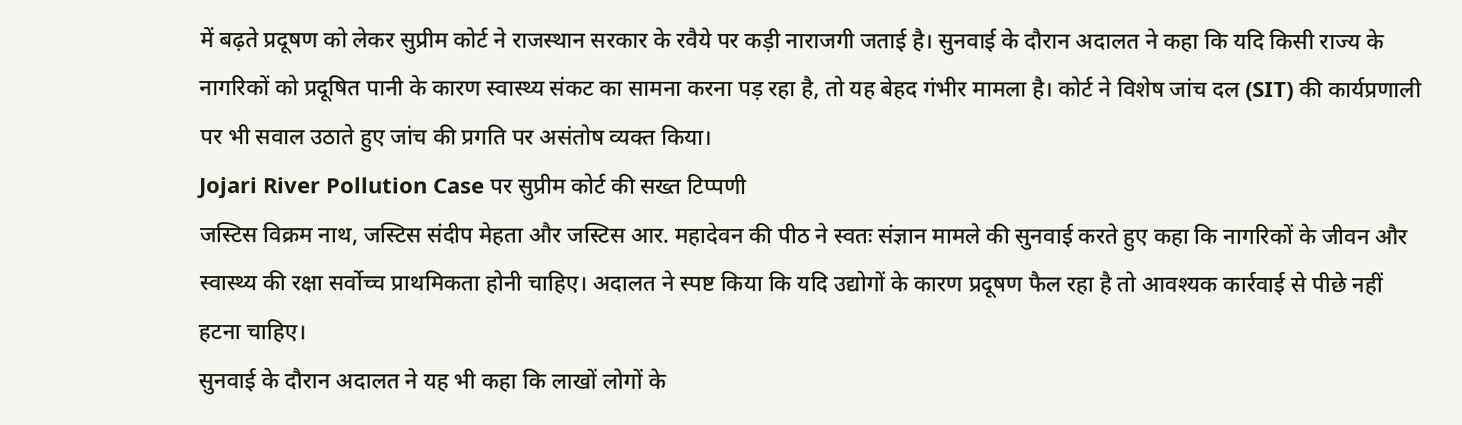में बढ़ते प्रदूषण को लेकर सुप्रीम कोर्ट ने राजस्थान सरकार के रवैये पर कड़ी नाराजगी जताई है। सुनवाई के दौरान अदालत ने कहा कि यदि किसी राज्य के नागरिकों को प्रदूषित पानी के कारण स्वास्थ्य संकट का सामना करना पड़ रहा है, तो यह बेहद गंभीर मामला है। कोर्ट ने विशेष जांच दल (SIT) की कार्यप्रणाली पर भी सवाल उठाते हुए जांच की प्रगति पर असंतोष व्यक्त किया।
Jojari River Pollution Case पर सुप्रीम कोर्ट की सख्त टिप्पणी
जस्टिस विक्रम नाथ, जस्टिस संदीप मेहता और जस्टिस आर. महादेवन की पीठ ने स्वतः संज्ञान मामले की सुनवाई करते हुए कहा कि नागरिकों के जीवन और स्वास्थ्य की रक्षा सर्वोच्च प्राथमिकता होनी चाहिए। अदालत ने स्पष्ट किया कि यदि उद्योगों के कारण प्रदूषण फैल रहा है तो आवश्यक कार्रवाई से पीछे नहीं हटना चाहिए।
सुनवाई के दौरान अदालत ने यह भी कहा कि लाखों लोगों के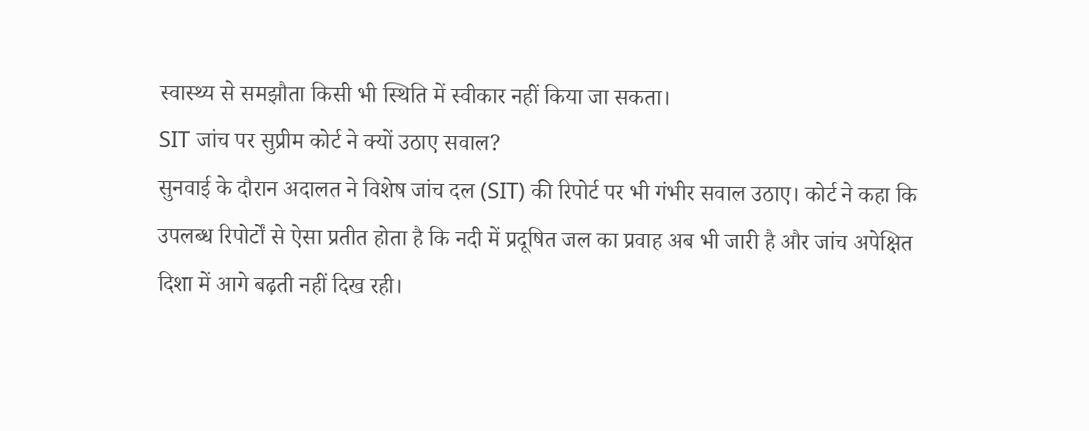स्वास्थ्य से समझौता किसी भी स्थिति में स्वीकार नहीं किया जा सकता।
SIT जांच पर सुप्रीम कोर्ट ने क्यों उठाए सवाल?
सुनवाई के दौरान अदालत ने विशेष जांच दल (SIT) की रिपोर्ट पर भी गंभीर सवाल उठाए। कोर्ट ने कहा कि उपलब्ध रिपोर्टों से ऐसा प्रतीत होता है कि नदी में प्रदूषित जल का प्रवाह अब भी जारी है और जांच अपेक्षित दिशा में आगे बढ़ती नहीं दिख रही।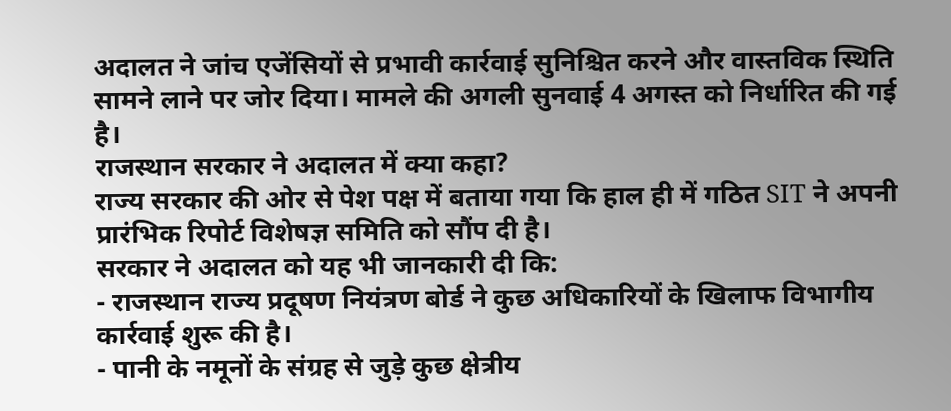अदालत ने जांच एजेंसियों से प्रभावी कार्रवाई सुनिश्चित करने और वास्तविक स्थिति सामने लाने पर जोर दिया। मामले की अगली सुनवाई 4 अगस्त को निर्धारित की गई है।
राजस्थान सरकार ने अदालत में क्या कहा?
राज्य सरकार की ओर से पेश पक्ष में बताया गया कि हाल ही में गठित SIT ने अपनी प्रारंभिक रिपोर्ट विशेषज्ञ समिति को सौंप दी है।
सरकार ने अदालत को यह भी जानकारी दी कि:
- राजस्थान राज्य प्रदूषण नियंत्रण बोर्ड ने कुछ अधिकारियों के खिलाफ विभागीय कार्रवाई शुरू की है।
- पानी के नमूनों के संग्रह से जुड़े कुछ क्षेत्रीय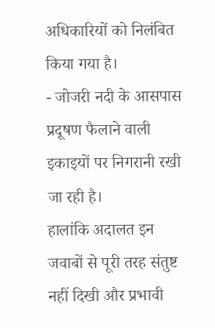अधिकारियों को निलंबित किया गया है।
- जोजरी नदी के आसपास प्रदूषण फैलाने वाली इकाइयों पर निगरानी रखी जा रही है।
हालांकि अदालत इन जवाबों से पूरी तरह संतुष्ट नहीं दिखी और प्रभावी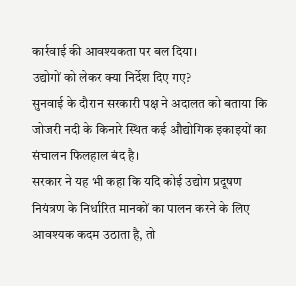कार्रवाई की आवश्यकता पर बल दिया।
उद्योगों को लेकर क्या निर्देश दिए गए?
सुनवाई के दौरान सरकारी पक्ष ने अदालत को बताया कि जोजरी नदी के किनारे स्थित कई औद्योगिक इकाइयों का संचालन फिलहाल बंद है।
सरकार ने यह भी कहा कि यदि कोई उद्योग प्रदूषण नियंत्रण के निर्धारित मानकों का पालन करने के लिए आवश्यक कदम उठाता है, तो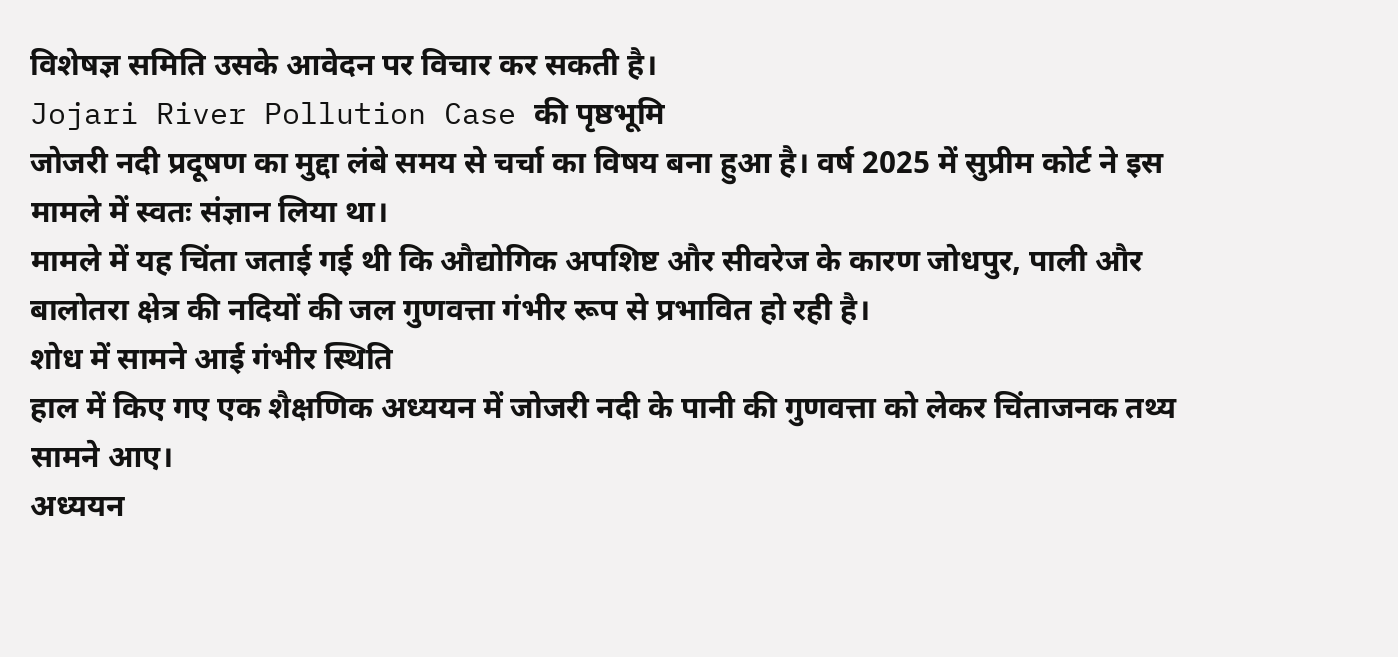विशेषज्ञ समिति उसके आवेदन पर विचार कर सकती है।
Jojari River Pollution Case की पृष्ठभूमि
जोजरी नदी प्रदूषण का मुद्दा लंबे समय से चर्चा का विषय बना हुआ है। वर्ष 2025 में सुप्रीम कोर्ट ने इस मामले में स्वतः संज्ञान लिया था।
मामले में यह चिंता जताई गई थी कि औद्योगिक अपशिष्ट और सीवरेज के कारण जोधपुर, पाली और बालोतरा क्षेत्र की नदियों की जल गुणवत्ता गंभीर रूप से प्रभावित हो रही है।
शोध में सामने आई गंभीर स्थिति
हाल में किए गए एक शैक्षणिक अध्ययन में जोजरी नदी के पानी की गुणवत्ता को लेकर चिंताजनक तथ्य सामने आए।
अध्ययन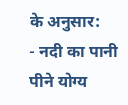के अनुसार:
- नदी का पानी पीने योग्य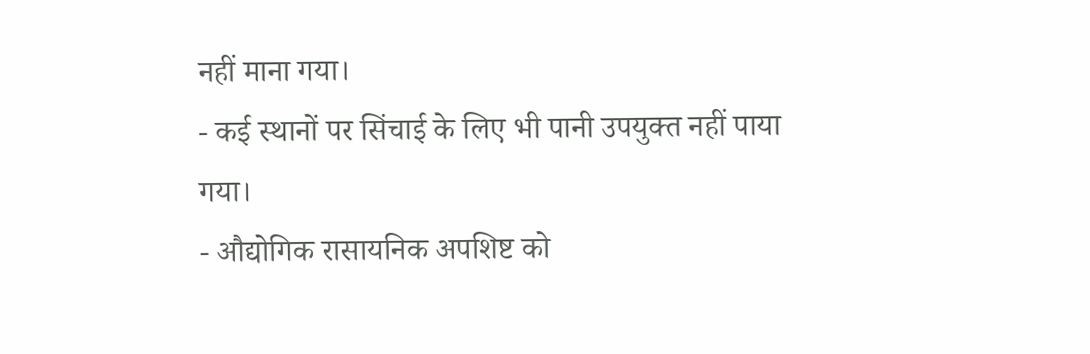नहीं माना गया।
- कई स्थानों पर सिंचाई के लिए भी पानी उपयुक्त नहीं पाया गया।
- औद्योगिक रासायनिक अपशिष्ट को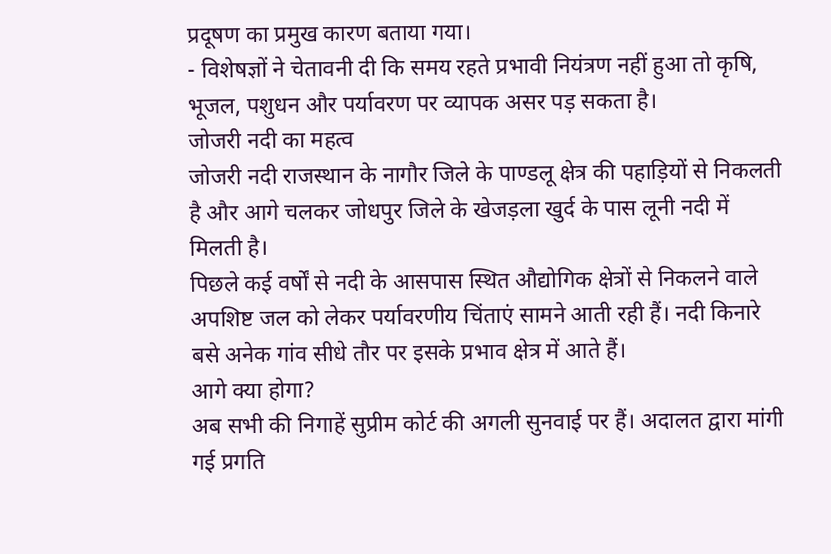प्रदूषण का प्रमुख कारण बताया गया।
- विशेषज्ञों ने चेतावनी दी कि समय रहते प्रभावी नियंत्रण नहीं हुआ तो कृषि, भूजल, पशुधन और पर्यावरण पर व्यापक असर पड़ सकता है।
जोजरी नदी का महत्व
जोजरी नदी राजस्थान के नागौर जिले के पाण्डलू क्षेत्र की पहाड़ियों से निकलती है और आगे चलकर जोधपुर जिले के खेजड़ला खुर्द के पास लूनी नदी में मिलती है।
पिछले कई वर्षों से नदी के आसपास स्थित औद्योगिक क्षेत्रों से निकलने वाले अपशिष्ट जल को लेकर पर्यावरणीय चिंताएं सामने आती रही हैं। नदी किनारे बसे अनेक गांव सीधे तौर पर इसके प्रभाव क्षेत्र में आते हैं।
आगे क्या होगा?
अब सभी की निगाहें सुप्रीम कोर्ट की अगली सुनवाई पर हैं। अदालत द्वारा मांगी गई प्रगति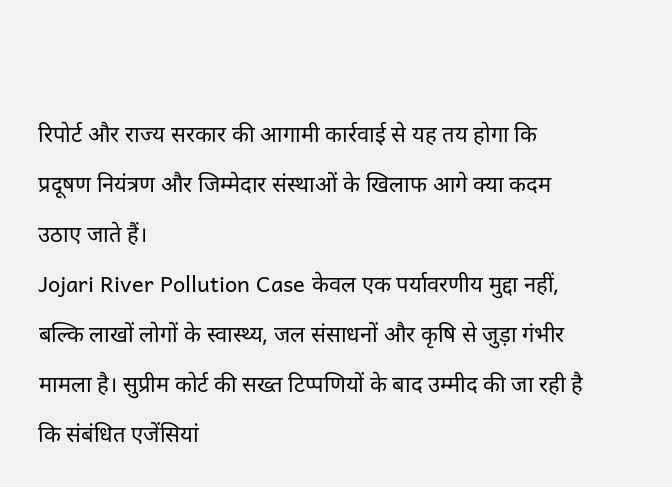रिपोर्ट और राज्य सरकार की आगामी कार्रवाई से यह तय होगा कि प्रदूषण नियंत्रण और जिम्मेदार संस्थाओं के खिलाफ आगे क्या कदम उठाए जाते हैं।
Jojari River Pollution Case केवल एक पर्यावरणीय मुद्दा नहीं, बल्कि लाखों लोगों के स्वास्थ्य, जल संसाधनों और कृषि से जुड़ा गंभीर मामला है। सुप्रीम कोर्ट की सख्त टिप्पणियों के बाद उम्मीद की जा रही है कि संबंधित एजेंसियां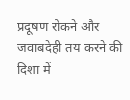प्रदूषण रोकने और जवाबदेही तय करने की दिशा में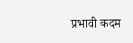प्रभावी कदम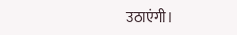उठाएंगी।